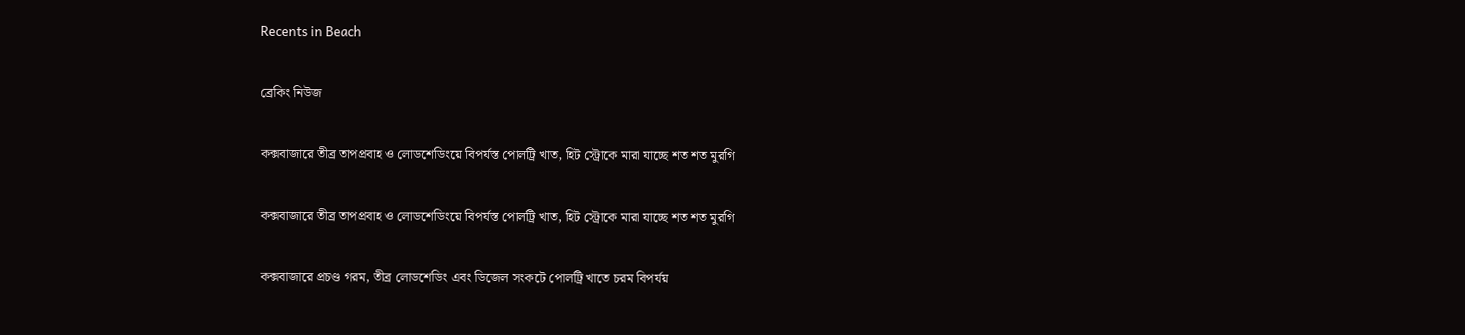Recents in Beach

ব্রেকিং নিউজ

কক্সবাজারে তীব্র তাপপ্রবাহ ও লোডশেডিংয়ে বিপর্যস্ত পোলট্রি খাত, হিট স্ট্রোকে মারা যাচ্ছে শত শত মুরগি

কক্সবাজারে তীব্র তাপপ্রবাহ ও লোডশেডিংয়ে বিপর্যস্ত পোলট্রি খাত, হিট স্ট্রোকে মারা যাচ্ছে শত শত মুরগি

কক্সবাজারে প্রচণ্ড গরম, তীব্র লোডশেডিং এবং ডিজেল সংকটে পোলট্রি খাতে চরম বিপর্যয়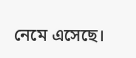নেমে এসেছে।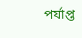পর্যাপ্ত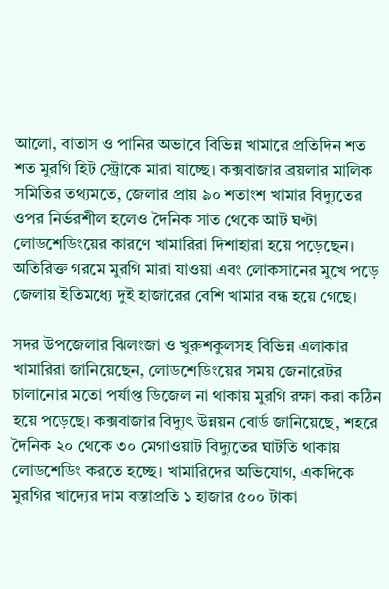আলো, বাতাস ও পানির অভাবে বিভিন্ন খামারে প্রতিদিন শত শত মুরগি হিট স্ট্রোকে মারা যাচ্ছে। কক্সবাজার ব্রয়লার মালিক সমিতির তথ্যমতে, জেলার প্রায় ৯০ শতাংশ খামার বিদ্যুতের ওপর নির্ভরশীল হলেও দৈনিক সাত থেকে আট ঘণ্টা লোডশেডিংয়ের কারণে খামারিরা দিশাহারা হয়ে পড়েছেন। অতিরিক্ত গরমে মুরগি মারা যাওয়া এবং লোকসানের মুখে পড়ে জেলায় ইতিমধ্যে দুই হাজারের বেশি খামার বন্ধ হয়ে গেছে।

সদর উপজেলার ঝিলংজা ও খুরুশকুলসহ বিভিন্ন এলাকার খামারিরা জানিয়েছেন, লোডশেডিংয়ের সময় জেনারেটর চালানোর মতো পর্যাপ্ত ডিজেল না থাকায় মুরগি রক্ষা করা কঠিন হয়ে পড়েছে। কক্সবাজার বিদ্যুৎ উন্নয়ন বোর্ড জানিয়েছে, শহরে দৈনিক ২০ থেকে ৩০ মেগাওয়াট বিদ্যুতের ঘাটতি থাকায় লোডশেডিং করতে হচ্ছে। খামারিদের অভিযোগ, একদিকে মুরগির খাদ্যের দাম বস্তাপ্রতি ১ হাজার ৫০০ টাকা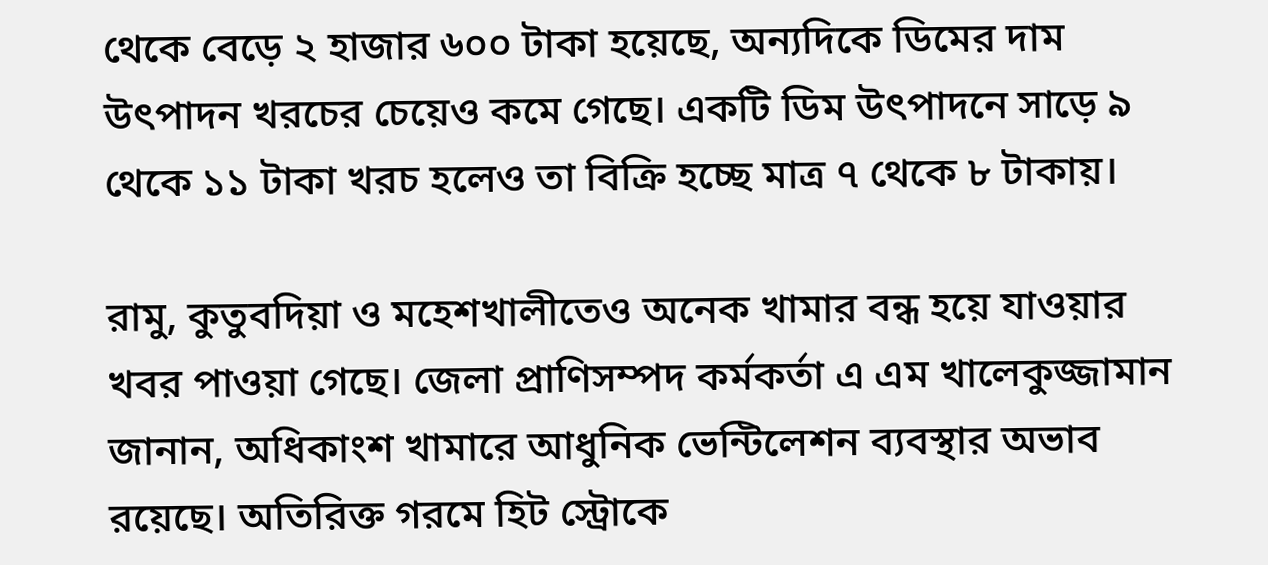থেকে বেড়ে ২ হাজার ৬০০ টাকা হয়েছে, অন্যদিকে ডিমের দাম উৎপাদন খরচের চেয়েও কমে গেছে। একটি ডিম উৎপাদনে সাড়ে ৯ থেকে ১১ টাকা খরচ হলেও তা বিক্রি হচ্ছে মাত্র ৭ থেকে ৮ টাকায়।

রামু, কুতুবদিয়া ও মহেশখালীতেও অনেক খামার বন্ধ হয়ে যাওয়ার খবর পাওয়া গেছে। জেলা প্রাণিসম্পদ কর্মকর্তা এ এম খালেকুজ্জামান জানান, অধিকাংশ খামারে আধুনিক ভেন্টিলেশন ব্যবস্থার অভাব রয়েছে। অতিরিক্ত গরমে হিট স্ট্রোকে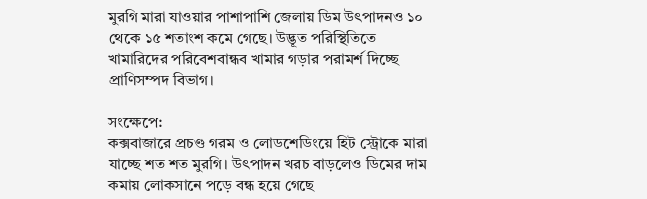মুরগি মারা যাওয়ার পাশাপাশি জেলায় ডিম উৎপাদনও ১০ থেকে ১৫ শতাংশ কমে গেছে। উদ্ভূত পরিস্থিতিতে খামারিদের পরিবেশবান্ধব খামার গড়ার পরামর্শ দিচ্ছে প্রাণিসম্পদ বিভাগ।

সংক্ষেপে:
কক্সবাজারে প্রচণ্ড গরম ও লোডশেডিংয়ে হিট স্ট্রোকে মারা যাচ্ছে শত শত মুরগি। উৎপাদন খরচ বাড়লেও ডিমের দাম কমায় লোকসানে পড়ে বন্ধ হয়ে গেছে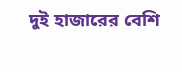দুই হাজারের বেশি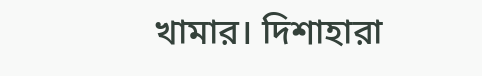খামার। দিশাহারা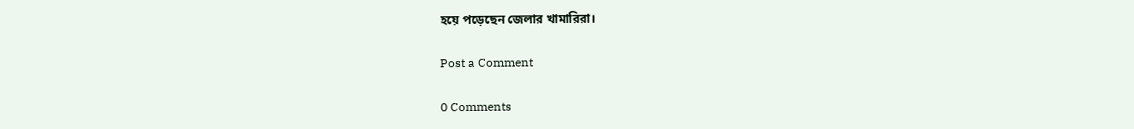হয়ে পড়েছেন জেলার খামারিরা।

Post a Comment

0 Comments